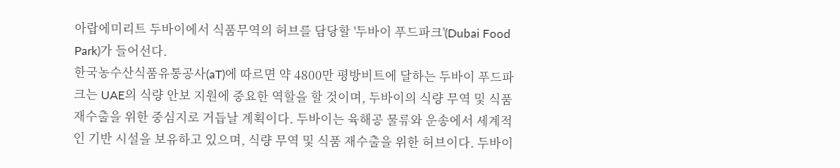아랍에미리트 두바이에서 식품무역의 허브를 담당할 '두바이 푸드파크'(Dubai Food Park)가 들어선다.
한국농수산식품유통공사(aT)에 따르면 약 4800만 평방비트에 달하는 두바이 푸드파크는 UAE의 식량 안보 지원에 중요한 역할을 할 것이며, 두바이의 식량 무역 및 식품 재수출을 위한 중심지로 거듭날 계획이다. 두바이는 육해공 물류와 운송에서 세계적인 기반 시설을 보유하고 있으며, 식량 무역 및 식품 재수출을 위한 허브이다. 두바이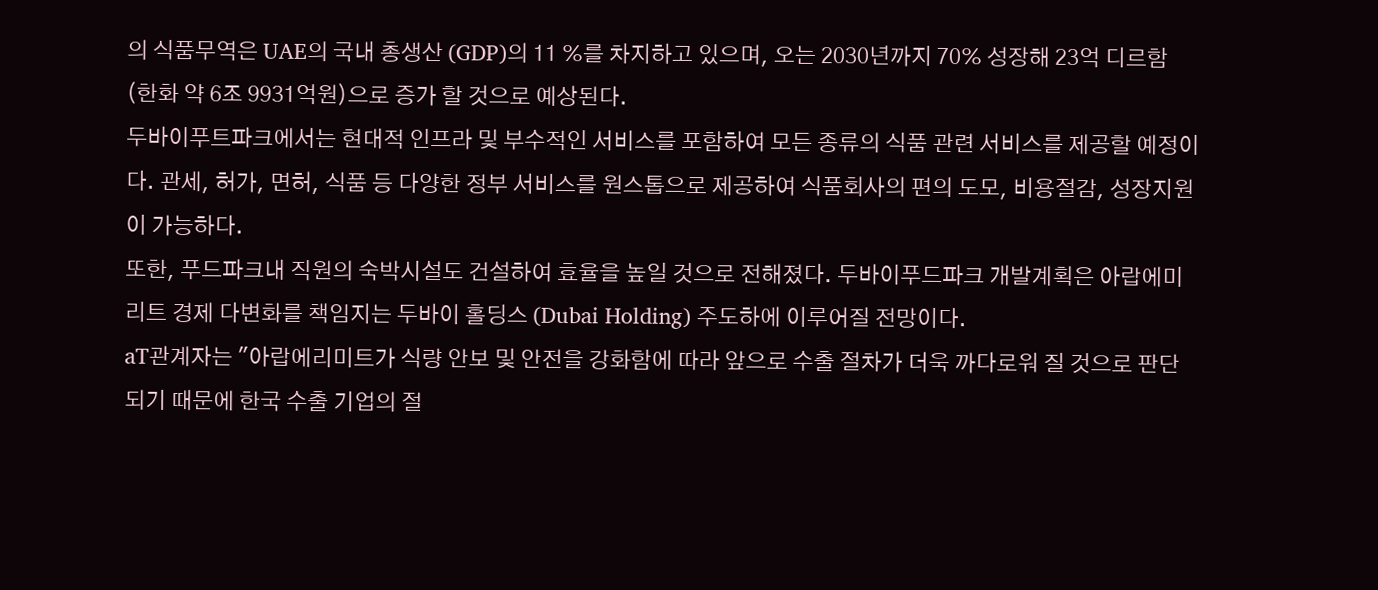의 식품무역은 UAE의 국내 총생산 (GDP)의 11 %를 차지하고 있으며, 오는 2030년까지 70% 성장해 23억 디르함 (한화 약 6조 9931억원)으로 증가 할 것으로 예상된다.
두바이푸트파크에서는 현대적 인프라 및 부수적인 서비스를 포함하여 모든 종류의 식품 관련 서비스를 제공할 예정이다. 관세, 허가, 면허, 식품 등 다양한 정부 서비스를 원스톱으로 제공하여 식품회사의 편의 도모, 비용절감, 성장지원이 가능하다.
또한, 푸드파크내 직원의 숙박시설도 건설하여 효율을 높일 것으로 전해졌다. 두바이푸드파크 개발계획은 아랍에미리트 경제 다변화를 책임지는 두바이 홀딩스 (Dubai Holding) 주도하에 이루어질 전망이다.
aT관계자는 "아랍에리미트가 식량 안보 및 안전을 강화함에 따라 앞으로 수출 절차가 더욱 까다로워 질 것으로 판단되기 때문에 한국 수출 기업의 절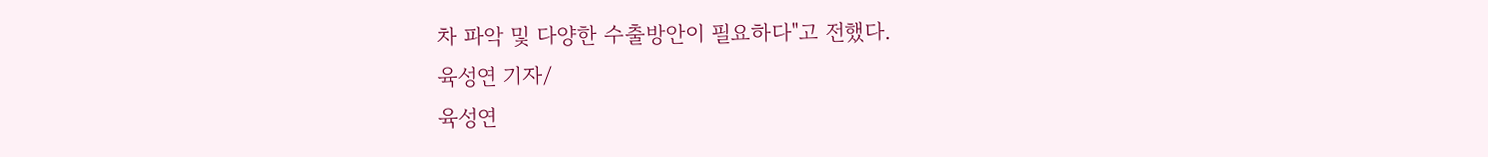차 파악 및 다양한 수출방안이 필요하다"고 전했다.
육성연 기자/
육성연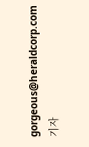gorgeous@heraldcorp.com 기자